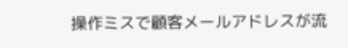操作ミスで顧客メールアドレスが流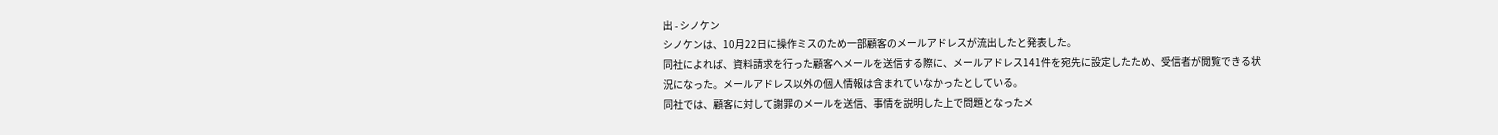出 - シノケン
シノケンは、10月22日に操作ミスのため一部顧客のメールアドレスが流出したと発表した。
同社によれば、資料請求を行った顧客へメールを送信する際に、メールアドレス141件を宛先に設定したため、受信者が閲覧できる状況になった。メールアドレス以外の個人情報は含まれていなかったとしている。
同社では、顧客に対して謝罪のメールを送信、事情を説明した上で問題となったメ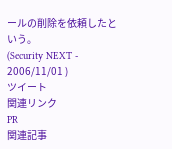ールの削除を依頼したという。
(Security NEXT - 2006/11/01 )
ツイート
関連リンク
PR
関連記事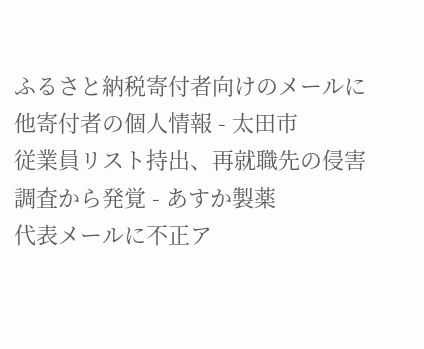ふるさと納税寄付者向けのメールに他寄付者の個人情報 - 太田市
従業員リスト持出、再就職先の侵害調査から発覚 - あすか製薬
代表メールに不正ア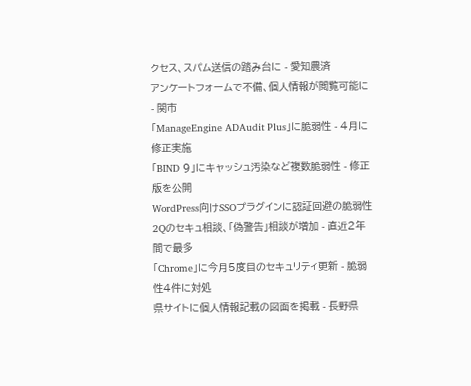クセス、スパム送信の踏み台に - 愛知農済
アンケートフォームで不備、個人情報が閲覧可能に - 関市
「ManageEngine ADAudit Plus」に脆弱性 - 4月に修正実施
「BIND 9」にキャッシュ汚染など複数脆弱性 - 修正版を公開
WordPress向けSSOプラグインに認証回避の脆弱性
2Qのセキュ相談、「偽警告」相談が増加 - 直近2年間で最多
「Chrome」に今月5度目のセキュリティ更新 - 脆弱性4件に対処
県サイトに個人情報記載の図面を掲載 - 長野県